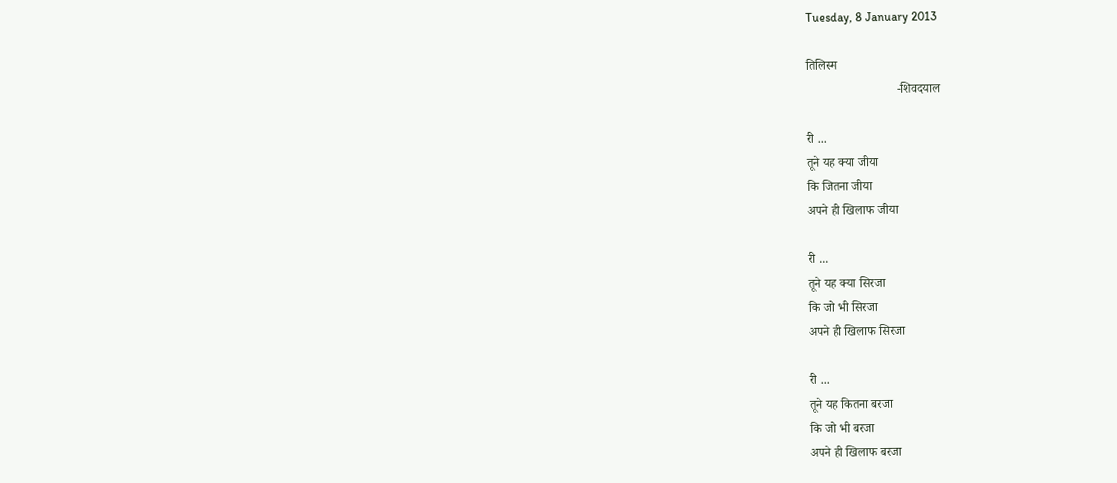Tuesday, 8 January 2013

तिलिस्म
                             -शिवदयाल

री ...
तूने यह क्या जीया
कि जितना जीया
अपने ही खिलाफ जीया

री ...
तूने यह क्या सिरजा
कि जो भी सिरजा
अपने ही खिलाफ सिरजा

री ...
तूने यह कितना बरजा
कि जो भी बरजा
अपने ही खिलाफ बरजा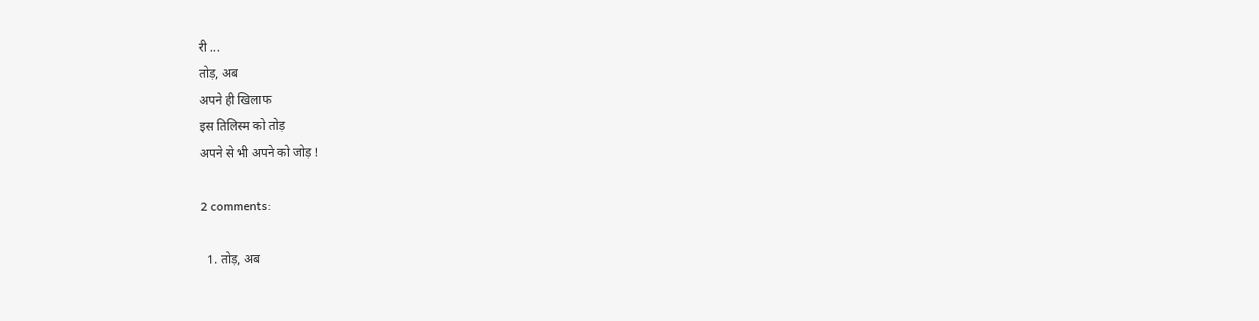री ...
तोड़, अब
अपने ही खिलाफ
इस तिलिस्म को तोड़
अपने से भी अपने को जोड़ !

2 comments:

  1. तोड़, अब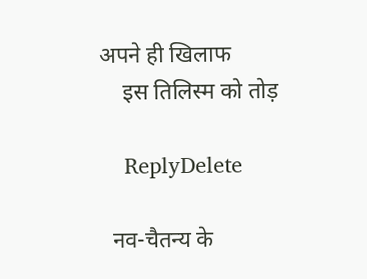अपने ही खिलाफ
    इस तिलिस्म को तोड़

    ReplyDelete

  नव-चैतन्य के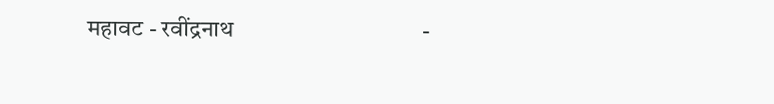महावट - रवींद्रनाथ                                 -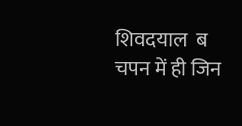शिवदयाल  ब चपन में ही जिन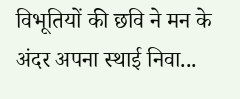विभूतियों की छवि ने मन के अंदर अपना स्थाई निवा...